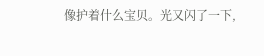像护着什么宝贝。光又闪了一下,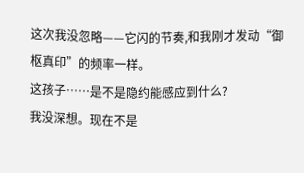这次我没忽略——它闪的节奏,和我刚才发动“御枢真印”的频率一样。
这孩子……是不是隐约能感应到什么?
我没深想。现在不是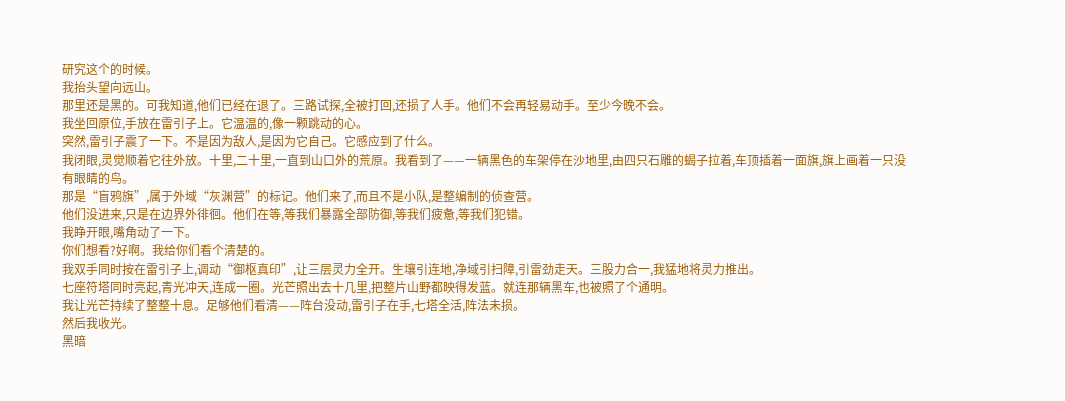研究这个的时候。
我抬头望向远山。
那里还是黑的。可我知道,他们已经在退了。三路试探,全被打回,还损了人手。他们不会再轻易动手。至少今晚不会。
我坐回原位,手放在雷引子上。它温温的,像一颗跳动的心。
突然,雷引子震了一下。不是因为敌人,是因为它自己。它感应到了什么。
我闭眼,灵觉顺着它往外放。十里,二十里,一直到山口外的荒原。我看到了——一辆黑色的车架停在沙地里,由四只石雕的蝎子拉着,车顶插着一面旗,旗上画着一只没有眼睛的鸟。
那是“盲鸦旗”,属于外域“灰渊营”的标记。他们来了,而且不是小队,是整编制的侦查营。
他们没进来,只是在边界外徘徊。他们在等,等我们暴露全部防御,等我们疲惫,等我们犯错。
我睁开眼,嘴角动了一下。
你们想看?好啊。我给你们看个清楚的。
我双手同时按在雷引子上,调动“御枢真印”,让三层灵力全开。生壤引连地,净域引扫障,引雷劲走天。三股力合一,我猛地将灵力推出。
七座符塔同时亮起,青光冲天,连成一圈。光芒照出去十几里,把整片山野都映得发蓝。就连那辆黑车,也被照了个通明。
我让光芒持续了整整十息。足够他们看清——阵台没动,雷引子在手,七塔全活,阵法未损。
然后我收光。
黑暗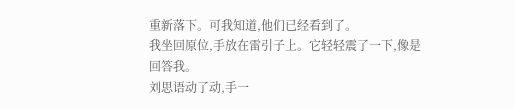重新落下。可我知道,他们已经看到了。
我坐回原位,手放在雷引子上。它轻轻震了一下,像是回答我。
刘思语动了动,手一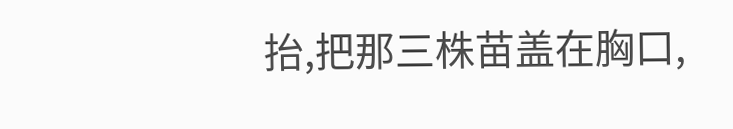抬,把那三株苗盖在胸口,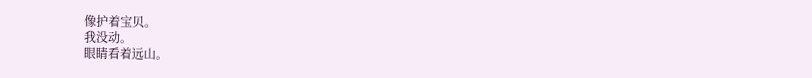像护着宝贝。
我没动。
眼睛看着远山。